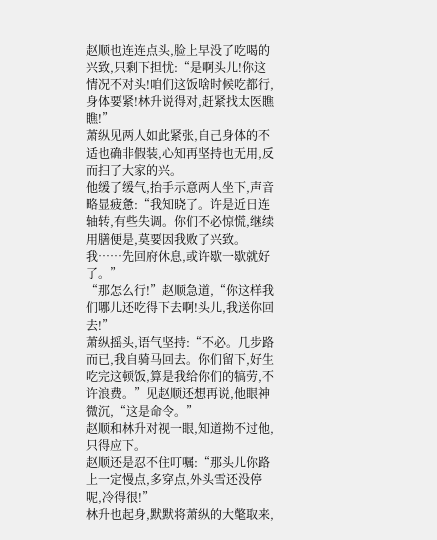赵顺也连连点头,脸上早没了吃喝的兴致,只剩下担忧:“是啊头儿!你这情况不对头!咱们这饭啥时候吃都行,身体要紧!林升说得对,赶紧找太医瞧瞧!”
萧纵见两人如此紧张,自己身体的不适也确非假装,心知再坚持也无用,反而扫了大家的兴。
他缓了缓气,抬手示意两人坐下,声音略显疲惫:“我知晓了。许是近日连轴转,有些失调。你们不必惊慌,继续用膳便是,莫要因我败了兴致。我……先回府休息,或许歇一歇就好了。”
“那怎么行!”赵顺急道,“你这样我们哪儿还吃得下去啊!头儿,我送你回去!”
萧纵摇头,语气坚持:“不必。几步路而已,我自骑马回去。你们留下,好生吃完这顿饭,算是我给你们的犒劳,不许浪费。”见赵顺还想再说,他眼神微沉,“这是命令。”
赵顺和林升对视一眼,知道拗不过他,只得应下。
赵顺还是忍不住叮嘱:“那头儿你路上一定慢点,多穿点,外头雪还没停呢,冷得很!”
林升也起身,默默将萧纵的大氅取来,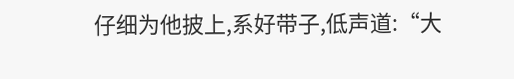仔细为他披上,系好带子,低声道:“大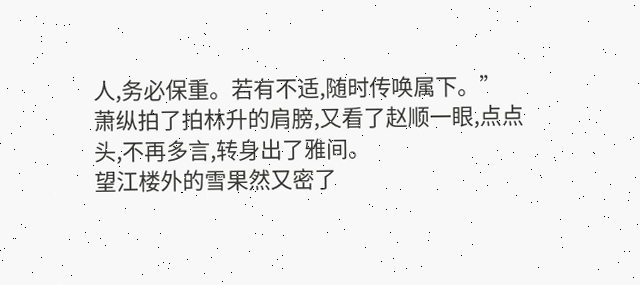人,务必保重。若有不适,随时传唤属下。”
萧纵拍了拍林升的肩膀,又看了赵顺一眼,点点头,不再多言,转身出了雅间。
望江楼外的雪果然又密了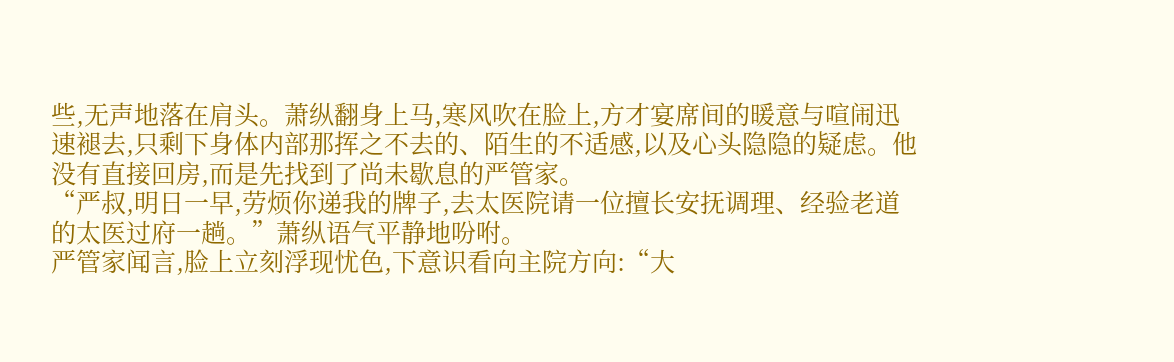些,无声地落在肩头。萧纵翻身上马,寒风吹在脸上,方才宴席间的暖意与喧闹迅速褪去,只剩下身体内部那挥之不去的、陌生的不适感,以及心头隐隐的疑虑。他没有直接回房,而是先找到了尚未歇息的严管家。
“严叔,明日一早,劳烦你递我的牌子,去太医院请一位擅长安抚调理、经验老道的太医过府一趟。”萧纵语气平静地吩咐。
严管家闻言,脸上立刻浮现忧色,下意识看向主院方向:“大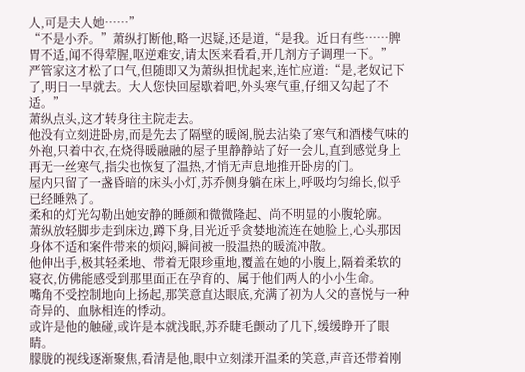人,可是夫人她……”
“不是小乔。”萧纵打断他,略一迟疑,还是道,“是我。近日有些……脾胃不适,闻不得荤腥,呕逆难安,请太医来看看,开几剂方子调理一下。”
严管家这才松了口气,但随即又为萧纵担忧起来,连忙应道:“是,老奴记下了,明日一早就去。大人您快回屋歇着吧,外头寒气重,仔细又勾起了不适。”
萧纵点头,这才转身往主院走去。
他没有立刻进卧房,而是先去了隔壁的暖阁,脱去沾染了寒气和酒楼气味的外袍,只着中衣,在烧得暖融融的屋子里静静站了好一会儿,直到感觉身上再无一丝寒气,指尖也恢复了温热,才悄无声息地推开卧房的门。
屋内只留了一盏昏暗的床头小灯,苏乔侧身躺在床上,呼吸均匀绵长,似乎已经睡熟了。
柔和的灯光勾勒出她安静的睡颜和微微隆起、尚不明显的小腹轮廓。
萧纵放轻脚步走到床边,蹲下身,目光近乎贪婪地流连在她脸上,心头那因身体不适和案件带来的烦闷,瞬间被一股温热的暖流冲散。
他伸出手,极其轻柔地、带着无限珍重地,覆盖在她的小腹上,隔着柔软的寝衣,仿佛能感受到那里面正在孕育的、属于他们两人的小小生命。
嘴角不受控制地向上扬起,那笑意直达眼底,充满了初为人父的喜悦与一种奇异的、血脉相连的悸动。
或许是他的触碰,或许是本就浅眠,苏乔睫毛颤动了几下,缓缓睁开了眼睛。
朦胧的视线逐渐聚焦,看清是他,眼中立刻漾开温柔的笑意,声音还带着刚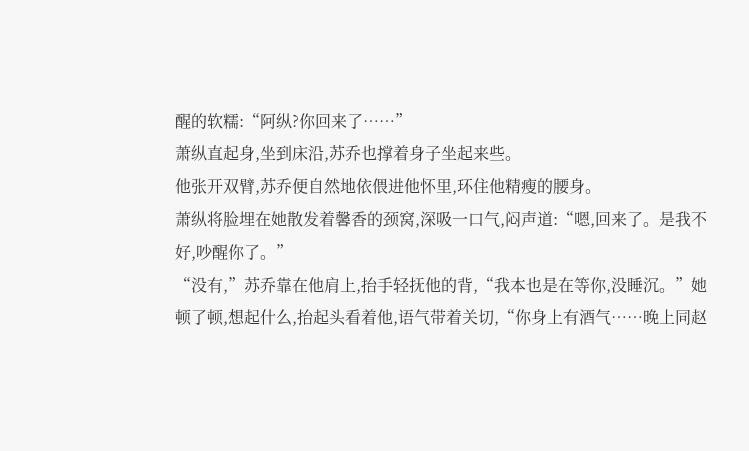醒的软糯:“阿纵?你回来了……”
萧纵直起身,坐到床沿,苏乔也撑着身子坐起来些。
他张开双臂,苏乔便自然地依偎进他怀里,环住他精瘦的腰身。
萧纵将脸埋在她散发着馨香的颈窝,深吸一口气,闷声道:“嗯,回来了。是我不好,吵醒你了。”
“没有,”苏乔靠在他肩上,抬手轻抚他的背,“我本也是在等你,没睡沉。”她顿了顿,想起什么,抬起头看着他,语气带着关切,“你身上有酒气……晚上同赵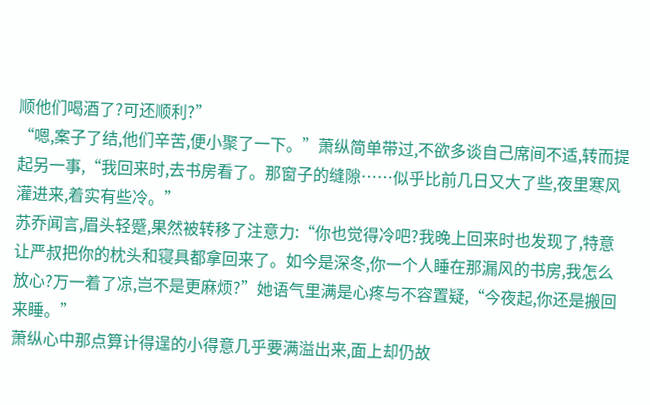顺他们喝酒了?可还顺利?”
“嗯,案子了结,他们辛苦,便小聚了一下。”萧纵简单带过,不欲多谈自己席间不适,转而提起另一事,“我回来时,去书房看了。那窗子的缝隙……似乎比前几日又大了些,夜里寒风灌进来,着实有些冷。”
苏乔闻言,眉头轻蹙,果然被转移了注意力:“你也觉得冷吧?我晚上回来时也发现了,特意让严叔把你的枕头和寝具都拿回来了。如今是深冬,你一个人睡在那漏风的书房,我怎么放心?万一着了凉,岂不是更麻烦?”她语气里满是心疼与不容置疑,“今夜起,你还是搬回来睡。”
萧纵心中那点算计得逞的小得意几乎要满溢出来,面上却仍故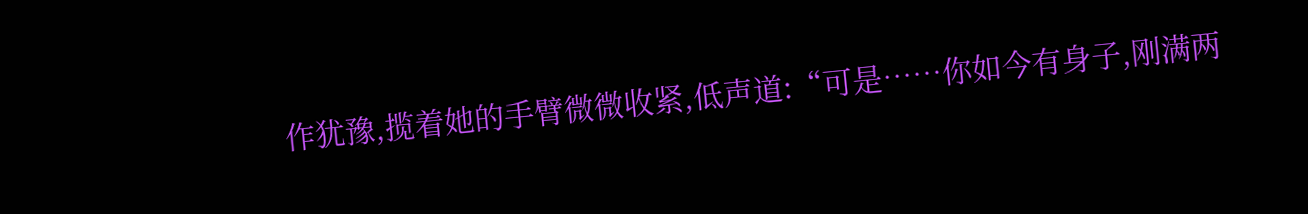作犹豫,揽着她的手臂微微收紧,低声道:“可是……你如今有身子,刚满两